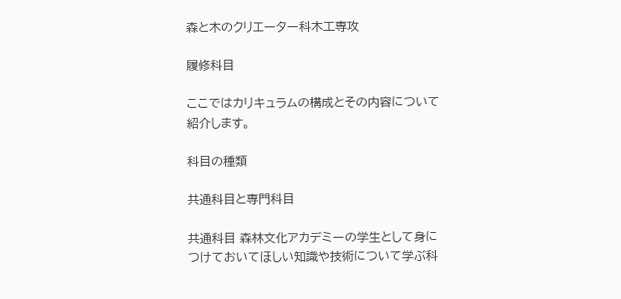森と木のクリエーター科木工専攻

履修科目

ここではカリキュラムの構成とその内容について紹介します。

科目の種類

共通科目と専門科目

共通科目 森林文化アカデミーの学生として身につけておいてほしい知識や技術について学ぶ科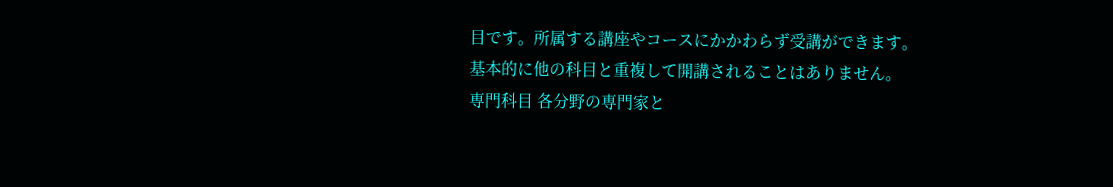目です。所属する講座やコースにかかわらず受講ができます。基本的に他の科目と重複して開講されることはありません。
専門科目 各分野の専門家と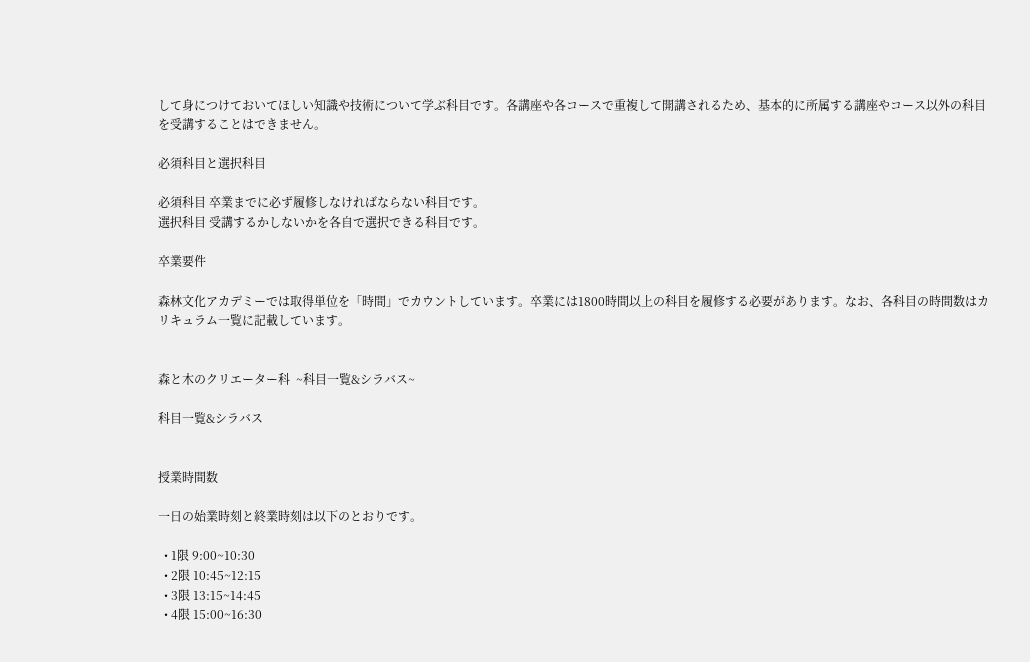して身につけておいてほしい知識や技術について学ぶ科目です。各講座や各コースで重複して開講されるため、基本的に所属する講座やコース以外の科目を受講することはできません。

必須科目と選択科目

必須科目 卒業までに必ず履修しなければならない科目です。
選択科目 受講するかしないかを各自で選択できる科目です。

卒業要件

森林文化アカデミーでは取得単位を「時間」でカウントしています。卒業には1800時間以上の科目を履修する必要があります。なお、各科目の時間数はカリキュラム一覧に記載しています。


森と木のクリエーター科  ~科目一覧&シラバス~

科目一覧&シラバス


授業時間数

一日の始業時刻と終業時刻は以下のとおりです。

  • 1限 9:00~10:30
  • 2限 10:45~12:15
  • 3限 13:15~14:45
  • 4限 15:00~16:30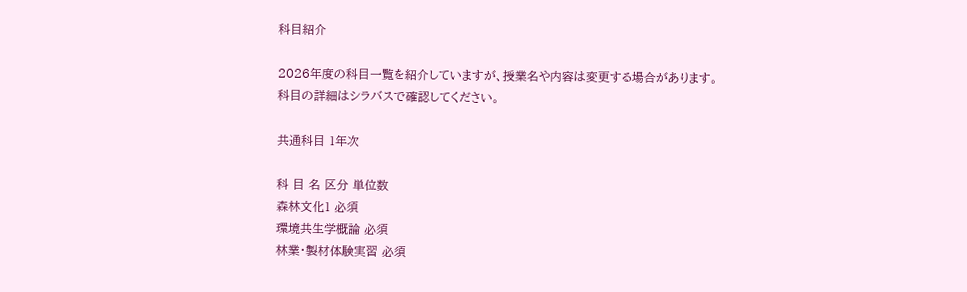科目紹介

2026年度の科目一覧を紹介していますが、授業名や内容は変更する場合があります。
科目の詳細はシラバスで確認してください。

共通科目 1年次

科 目 名 区分 単位数
森林文化1 必須
環境共生学概論 必須
林業・製材体験実習 必須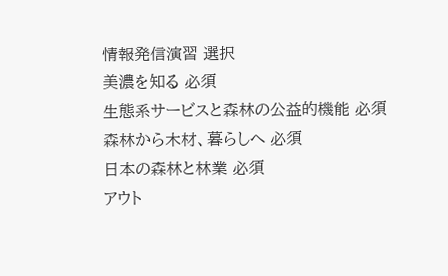情報発信演習 選択
美濃を知る 必須
生態系サービスと森林の公益的機能 必須
森林から木材、暮らしへ 必須
日本の森林と林業 必須
アウト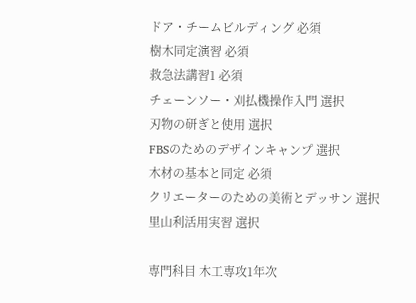ドア・チームビルディング 必須
樹木同定演習 必須
救急法講習1 必須
チェーンソー・刈払機操作入門 選択
刃物の研ぎと使用 選択
FBSのためのデザインキャンプ 選択
木材の基本と同定 必須
クリエーターのための美術とデッサン 選択
里山利活用実習 選択

専門科目 木工専攻1年次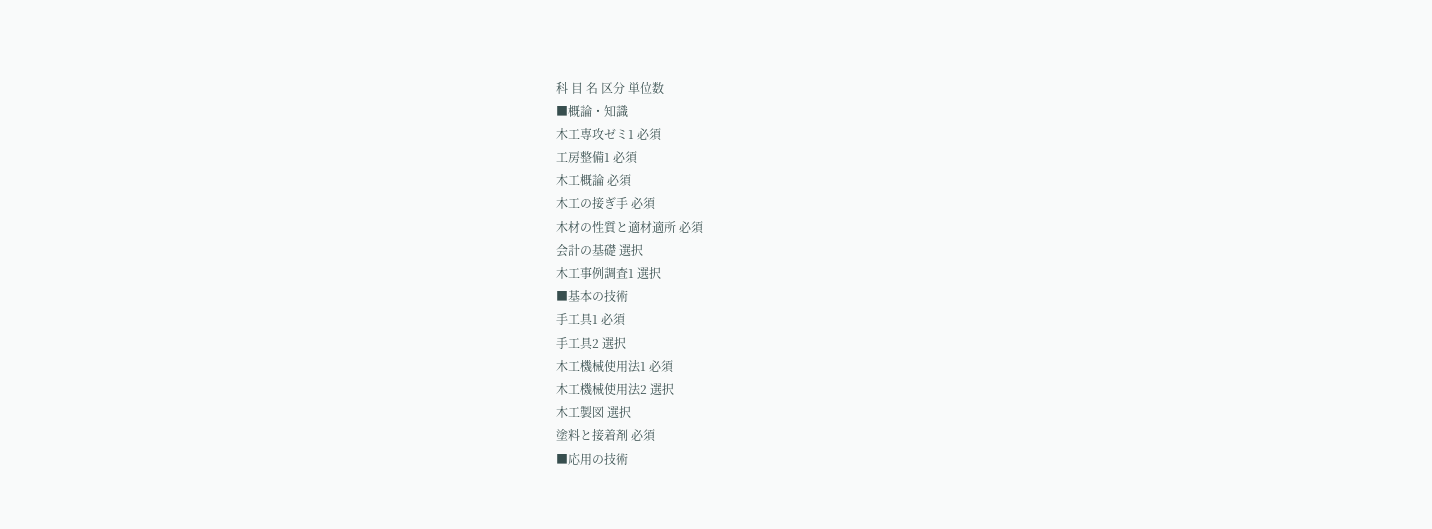科 目 名 区分 単位数
■概論・知識
木工専攻ゼミ1 必須
工房整備1 必須
木工概論 必須
木工の接ぎ手 必須
木材の性質と適材適所 必須
会計の基礎 選択
木工事例調査1 選択
■基本の技術
手工具1 必須
手工具2 選択
木工機械使用法1 必須
木工機械使用法2 選択
木工製図 選択
塗料と接着剤 必須
■応用の技術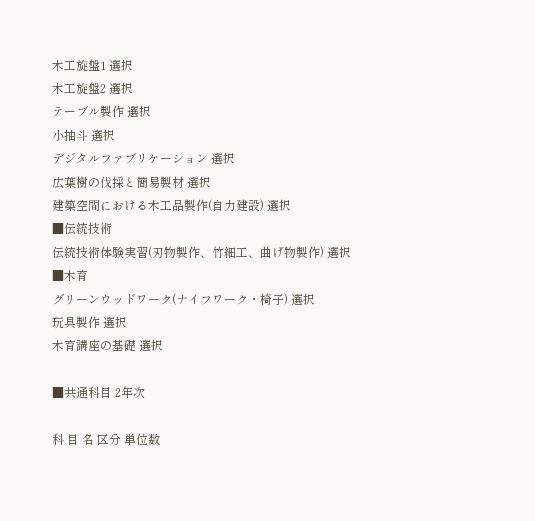木工旋盤1 選択
木工旋盤2 選択
テーブル製作 選択
小抽斗 選択
デジタルファブリケーション 選択
広葉樹の伐採と簡易製材 選択
建築空間における木工品製作(自力建設) 選択
■伝統技術
伝統技術体験実習(刃物製作、竹細工、曲げ物製作) 選択
■木育
グリーンウッドワーク(ナイフワーク・椅子) 選択
玩具製作 選択
木育講座の基礎 選択

■共通科目 2年次

科 目 名 区分 単位数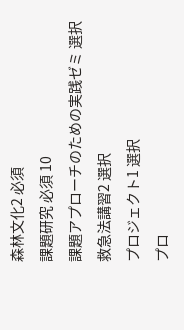森林文化2 必須
課題研究 必須 10
課題アプローチのための実践ゼミ 選択
救急法講習2 選択
プロジェクト1 選択
プロ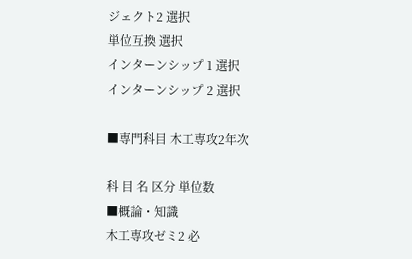ジェクト2 選択
単位互換 選択
インターンシップ 1 選択
インターンシップ 2 選択

■専門科目 木工専攻2年次

科 目 名 区分 単位数
■概論・知識
木工専攻ゼミ2 必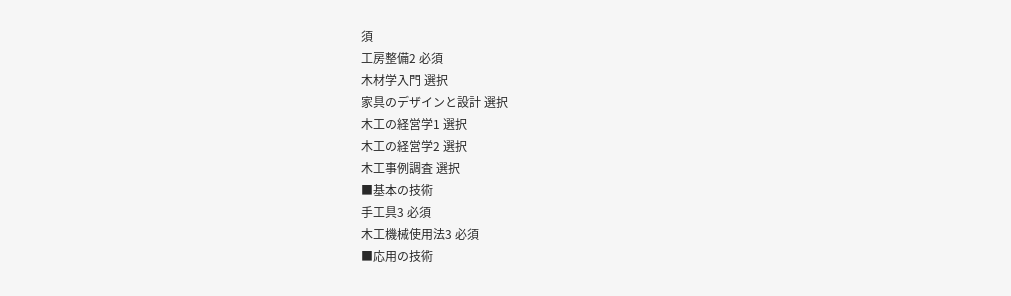須
工房整備2 必須
木材学入門 選択
家具のデザインと設計 選択
木工の経営学1 選択
木工の経営学2 選択
木工事例調査 選択
■基本の技術
手工具3 必須
木工機械使用法3 必須
■応用の技術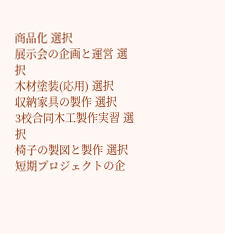商品化 選択
展示会の企画と運営 選択
木材塗装(応用) 選択
収納家具の製作 選択
3校合同木工製作実習 選択
椅子の製図と製作 選択
短期プロジェクトの企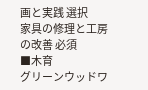画と実践 選択
家具の修理と工房の改善 必須
■木育
グリーンウッドワ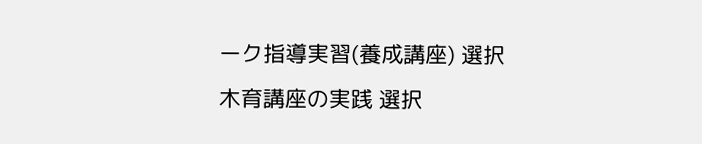ーク指導実習(養成講座) 選択
木育講座の実践 選択